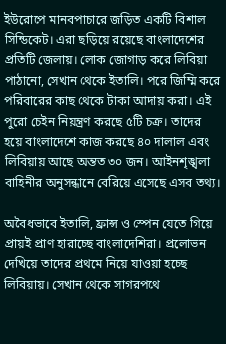ইউরোপে মানবপাচারে জড়িত একটি বিশাল সিন্ডিকেট। এরা ছড়িয়ে রয়েছে বাংলাদেশের প্রতিটি জেলায়। লোক জোগাড় করে লিবিয়া পাঠানো, সেখান থেকে ইতালি। পরে জিম্মি করে পরিবারের কাছ থেকে টাকা আদায় করা। এই পুরো চেইন নিয়ন্ত্রণ করছে ৫টি চক্র। তাদের হয়ে বাংলাদেশে কাজ করছে ৪০ দালাল এবং লিবিয়ায় আছে অন্তত ৩০ জন। আইনশৃঙ্খলা বাহিনীর অনুসন্ধানে বেরিয়ে এসেছে এসব তথ্য।

অবৈধভাবে ইতালি, ফ্রান্স ও স্পেন যেতে গিয়ে প্রায়ই প্রাণ হারাচ্ছে বাংলাদেশিরা। প্রলোভন দেখিয়ে তাদের প্রথমে নিয়ে যাওয়া হচ্ছে লিবিয়ায়। সেখান থেকে সাগরপথে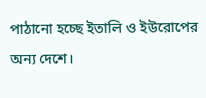পাঠানো হচ্ছে ইতালি ও ইউরোপের অন্য দেশে।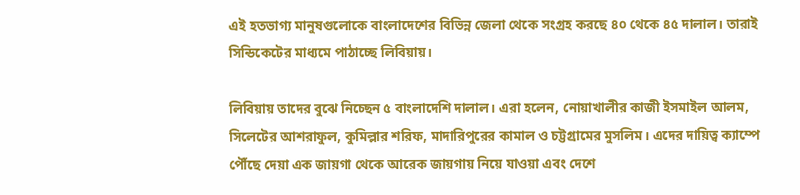এই হতভাগ্য মানুষগুলোকে বাংলাদেশের বিভিন্ন জেলা থেকে সংগ্রহ করছে ৪০ থেকে ৪৫ দালাল। তারাই সিন্ডিকেটের মাধ্যমে পাঠাচ্ছে লিবিয়ায়।

লিবিয়ায় তাদের বুঝে নিচ্ছেন ৫ বাংলাদেশি দালাল। এরা হলেন, নোয়াখালীর কাজী ইসমাইল আলম, সিলেটের আশরাফুল, কুমিল্লার শরিফ, মাদারিপুরের কামাল ও চট্টগ্রামের মুসলিম। এদের দায়িত্ব ক্যাম্পে পৌঁছে দেয়া এক জায়গা থেকে আরেক জায়গায় নিয়ে যাওয়া এবং দেশে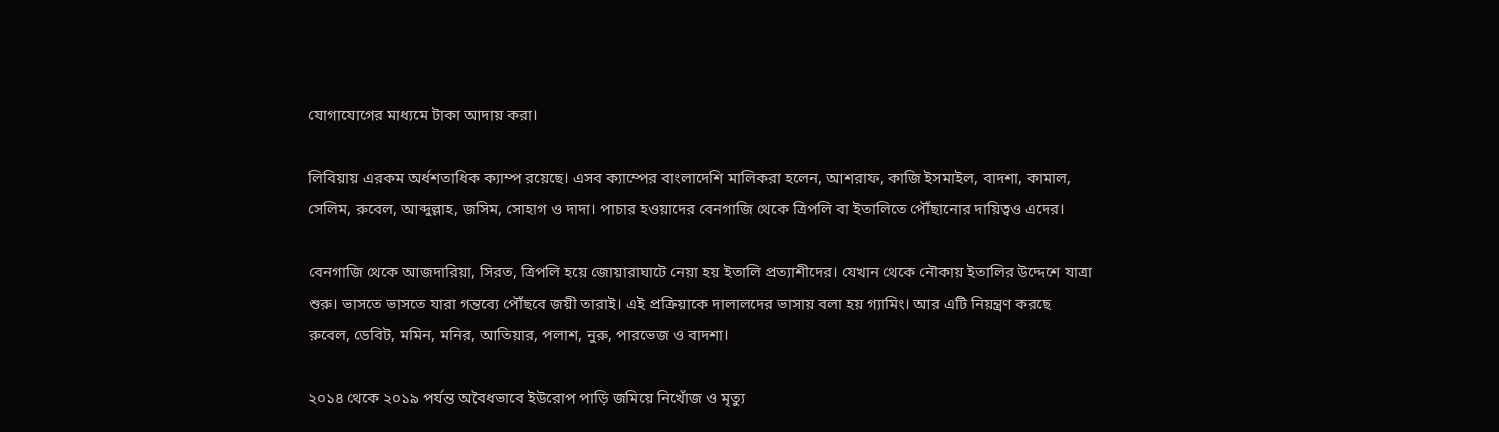যোগাযোগের মাধ্যমে টাকা আদায় করা।

লিবিয়ায় এরকম অর্ধশতাধিক ক্যাম্প রয়েছে। এসব ক্যাম্পের বাংলাদেশি মালিকরা হলেন, আশরাফ, কাজি ইসমাইল, বাদশা, কামাল, সেলিম, রুবেল, আব্দুল্লাহ, জসিম, সোহাগ ও দাদা। পাচার হওয়াদের বেনগাজি থেকে ত্রিপলি বা ইতালিতে পৌঁছানোর দায়িত্বও এদের।

বেনগাজি থেকে আজদারিয়া, সিরত, ত্রিপলি হয়ে জোয়ারাঘাটে নেয়া হয় ইতালি প্রত্যাশীদের। যেখান থেকে নৌকায় ইতালির উদ্দেশে যাত্রা শুরু। ভাসতে ভাসতে যারা গন্তব্যে পৌঁছবে জয়ী তারাই। এই প্রক্রিয়াকে দালালদের ভাসায় বলা হয় গ্যামিং। আর এটি নিয়ন্ত্রণ করছে রুবেল, ডেবিট, মমিন, মনির, আতিয়ার, পলাশ, নুরু, পারভেজ ও বাদশা।

২০১৪ থেকে ২০১৯ পর্যন্ত অবৈধভাবে ইউরোপ পাড়ি জমিয়ে নিখোঁজ ও মৃত্যু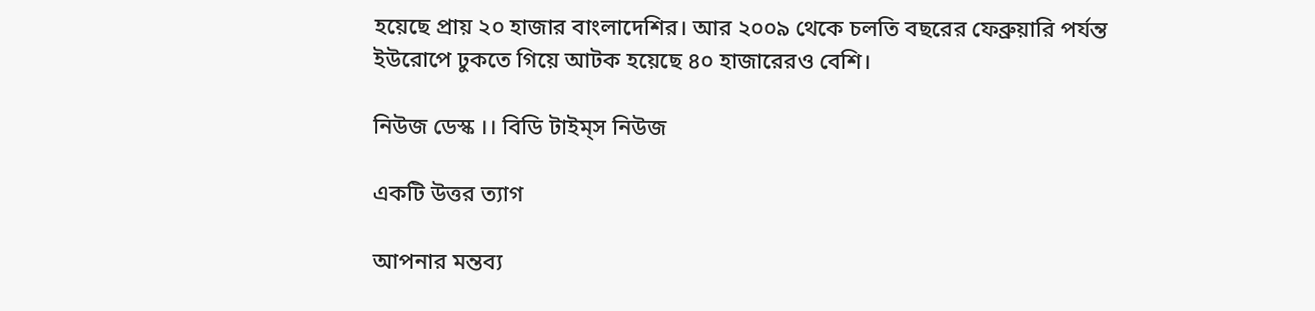হয়েছে প্রায় ২০ হাজার বাংলাদেশির। আর ২০০৯ থেকে চলতি বছরের ফেব্রুয়ারি পর্যন্ত ইউরোপে ঢুকতে গিয়ে আটক হয়েছে ৪০ হাজারেরও বেশি।

নিউজ ডেস্ক ।। বিডি টাইম্‌স নিউজ

একটি উত্তর ত্যাগ

আপনার মন্তব্য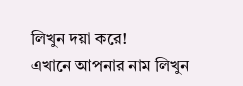লিখুন দয়া করে!
এখানে আপনার নাম লিখুন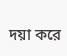দয়া করে